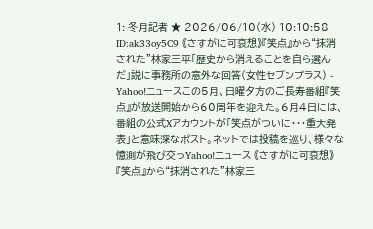1: 冬月記者 ★ 2026/06/10(水) 10:10:58 ID:ak33oy5C9 《さすがに可哀想》『笑点』から“抹消された”林家三平「歴史から消えることを自ら選んだ」説に事務所の意外な回答(女性セブンプラス) - Yahoo!ニュースこの5月、日曜夕方のご長寿番組『笑点』が放送開始から60周年を迎えた。6月4日には、番組の公式Xアカウントが「笑点がついに・・・重大発表」と意味深なポスト。ネットでは投稿を巡り、様々な憶測が飛び交っYahoo!ニュース 《さすがに可哀想》『笑点』から“抹消された”林家三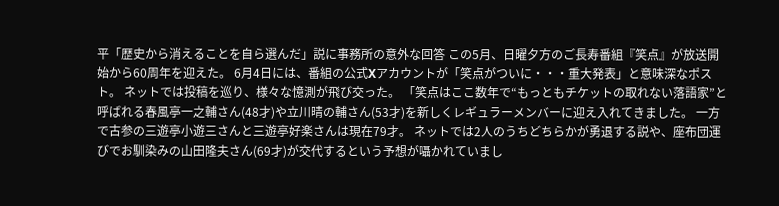平「歴史から消えることを自ら選んだ」説に事務所の意外な回答 この5月、日曜夕方のご長寿番組『笑点』が放送開始から60周年を迎えた。 6月4日には、番組の公式Xアカウントが「笑点がついに・・・重大発表」と意味深なポスト。 ネットでは投稿を巡り、様々な憶測が飛び交った。 「笑点はここ数年で“もっともチケットの取れない落語家”と呼ばれる春風亭一之輔さん(48才)や立川晴の輔さん(53才)を新しくレギュラーメンバーに迎え入れてきました。 一方で古参の三遊亭小遊三さんと三遊亭好楽さんは現在79才。 ネットでは2人のうちどちらかが勇退する説や、座布団運びでお馴染みの山田隆夫さん(69才)が交代するという予想が囁かれていまし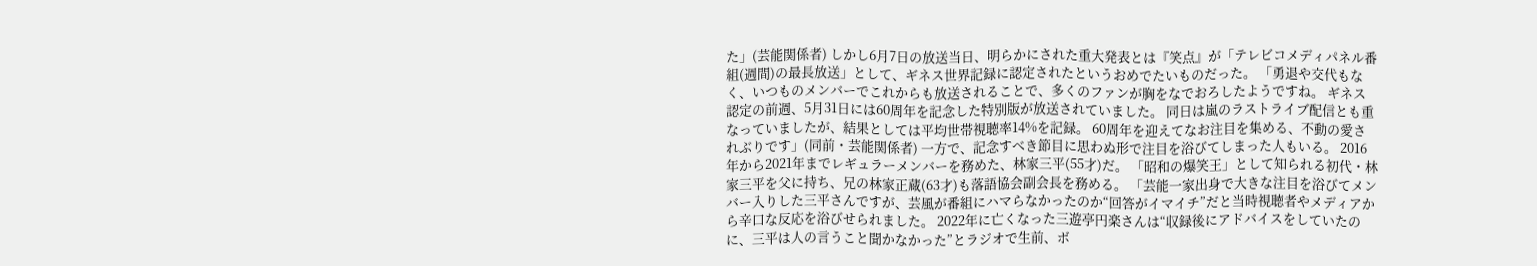た」(芸能関係者) しかし6月7日の放送当日、明らかにされた重大発表とは『笑点』が「テレビコメディパネル番組(週間)の最長放送」として、ギネス世界記録に認定されたというおめでたいものだった。 「勇退や交代もなく、いつものメンバーでこれからも放送されることで、多くのファンが胸をなでおろしたようですね。 ギネス認定の前週、5月31日には60周年を記念した特別版が放送されていました。 同日は嵐のラストライブ配信とも重なっていましたが、結果としては平均世帯視聴率14%を記録。 60周年を迎えてなお注目を集める、不動の愛されぶりです」(同前・芸能関係者) 一方で、記念すべき節目に思わぬ形で注目を浴びてしまった人もいる。 2016年から2021年までレギュラーメンバーを務めた、林家三平(55才)だ。 「昭和の爆笑王」として知られる初代・林家三平を父に持ち、兄の林家正蔵(63才)も落語協会副会長を務める。 「芸能一家出身で大きな注目を浴びてメンバー入りした三平さんですが、芸風が番組にハマらなかったのか“回答がイマイチ”だと当時視聴者やメディアから辛口な反応を浴びせられました。 2022年に亡くなった三遊亭円楽さんは“収録後にアドバイスをしていたのに、三平は人の言うこと聞かなかった”とラジオで生前、ボ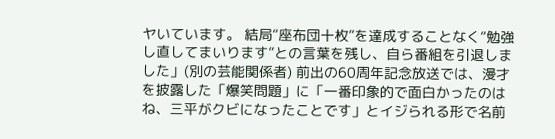ヤいています。 結局“座布団十枚”を達成することなく“勉強し直してまいります”との言葉を残し、自ら番組を引退しました」(別の芸能関係者) 前出の60周年記念放送では、漫才を披露した「爆笑問題」に「一番印象的で面白かったのはね、三平がクビになったことです」とイジられる形で名前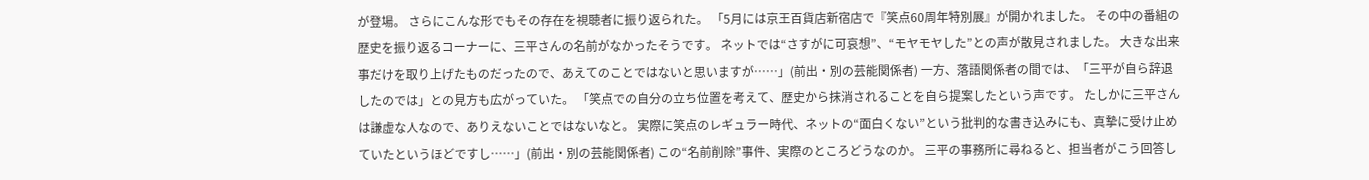が登場。 さらにこんな形でもその存在を視聴者に振り返られた。 「5月には京王百貨店新宿店で『笑点60周年特別展』が開かれました。 その中の番組の歴史を振り返るコーナーに、三平さんの名前がなかったそうです。 ネットでは“さすがに可哀想”、“モヤモヤした”との声が散見されました。 大きな出来事だけを取り上げたものだったので、あえてのことではないと思いますが……」(前出・別の芸能関係者) 一方、落語関係者の間では、「三平が自ら辞退したのでは」との見方も広がっていた。 「笑点での自分の立ち位置を考えて、歴史から抹消されることを自ら提案したという声です。 たしかに三平さんは謙虚な人なので、ありえないことではないなと。 実際に笑点のレギュラー時代、ネットの“面白くない”という批判的な書き込みにも、真摯に受け止めていたというほどですし……」(前出・別の芸能関係者) この“名前削除”事件、実際のところどうなのか。 三平の事務所に尋ねると、担当者がこう回答し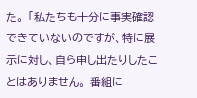た。 「私たちも十分に事実確認できていないのですが、特に展示に対し、自ら申し出たりしたことはありません。 番組に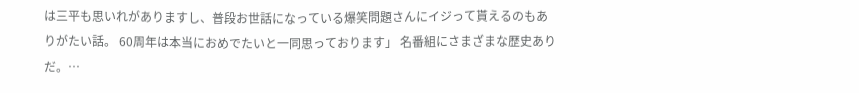は三平も思いれがありますし、普段お世話になっている爆笑問題さんにイジって貰えるのもありがたい話。 60周年は本当におめでたいと一同思っております」 名番組にさまざまな歴史ありだ。…